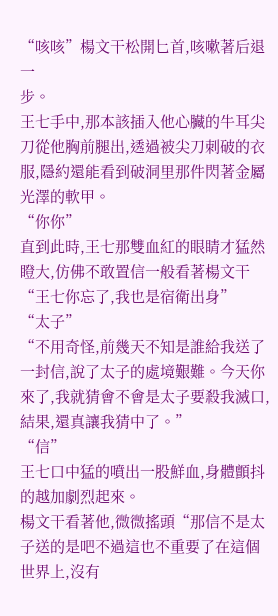“咳咳”楊文干松開匕首,咳嗽著后退一
步。
王七手中,那本該插入他心臟的牛耳尖刀從他胸前腿出,透過被尖刀刺破的衣服,隱約還能看到破洞里那件閃著金屬光澤的軟甲。
“你你”
直到此時,王七那雙血紅的眼睛才猛然瞪大,仿佛不敢置信一般看著楊文干
“王七你忘了,我也是宿衛出身”
“太子”
“不用奇怪,前幾天不知是誰給我送了一封信,說了太子的處境艱難。今天你來了,我就猜會不會是太子要殺我滅口,結果,還真讓我猜中了。”
“信”
王七口中猛的噴出一股鮮血,身體顫抖的越加劇烈起來。
楊文干看著他,微微搖頭“那信不是太子送的是吧不過這也不重要了在這個世界上,沒有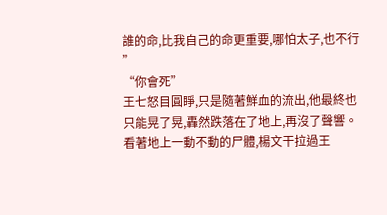誰的命,比我自己的命更重要,哪怕太子,也不行
”
“你會死”
王七怒目圓睜,只是隨著鮮血的流出,他最終也只能晃了晃,轟然跌落在了地上,再沒了聲響。
看著地上一動不動的尸體,楊文干拉過王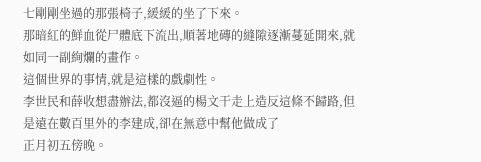七剛剛坐過的那張椅子,緩緩的坐了下來。
那暗紅的鮮血從尸體底下流出,順著地磚的縫隙逐漸蔓延開來,就如同一副絢爛的畫作。
這個世界的事情,就是這樣的戲劇性。
李世民和薛收想盡辦法,都沒逼的楊文干走上造反這條不歸路,但是遠在數百里外的李建成,卻在無意中幫他做成了
正月初五傍晚。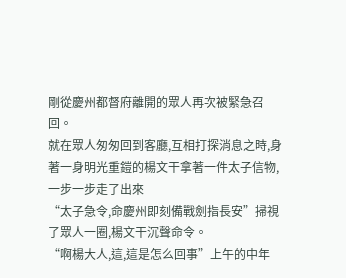剛從慶州都督府離開的眾人再次被緊急召回。
就在眾人匆匆回到客廳,互相打探消息之時,身著一身明光重鎧的楊文干拿著一件太子信物,一步一步走了出來
“太子急令,命慶州即刻備戰劍指長安”掃視了眾人一圈,楊文干沉聲命令。
“啊楊大人,這,這是怎么回事”上午的中年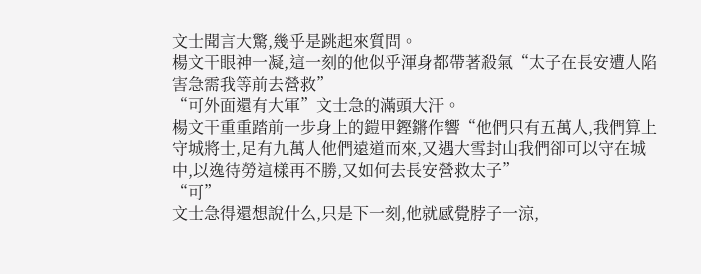文士聞言大驚,幾乎是跳起來質問。
楊文干眼神一凝,這一刻的他似乎渾身都帶著殺氣“太子在長安遭人陷害急需我等前去營救”
“可外面還有大軍”文士急的滿頭大汗。
楊文干重重踏前一步身上的鎧甲鏗鏘作響“他們只有五萬人,我們算上守城將士,足有九萬人他們遠道而來,又遇大雪封山我們卻可以守在城中,以逸待勞這樣再不勝,又如何去長安營救太子”
“可”
文士急得還想說什么,只是下一刻,他就感覺脖子一涼,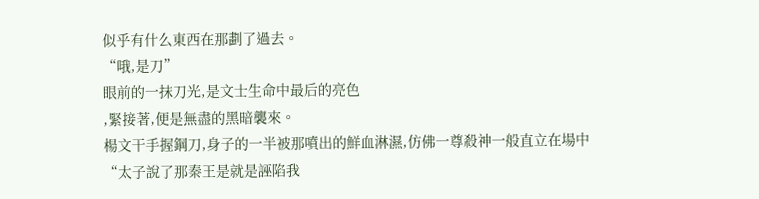似乎有什么東西在那劃了過去。
“哦,是刀”
眼前的一抹刀光,是文士生命中最后的亮色
,緊接著,便是無盡的黑暗襲來。
楊文干手握鋼刀,身子的一半被那噴出的鮮血淋濕,仿佛一尊殺神一般直立在場中
“太子說了那秦王是就是誣陷我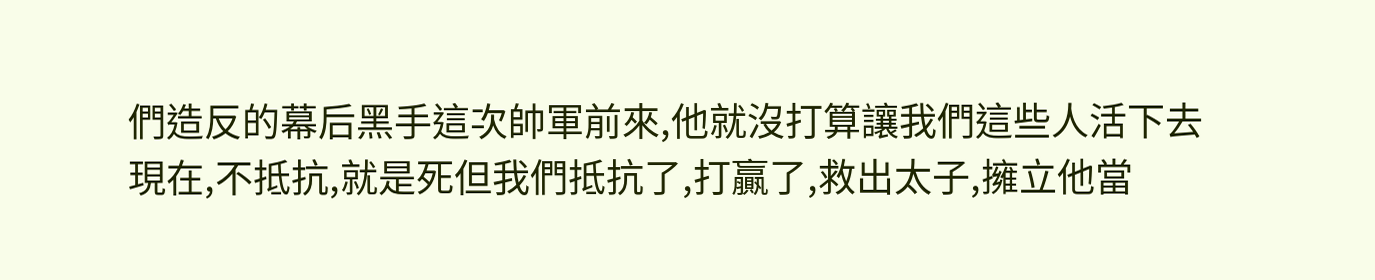們造反的幕后黑手這次帥軍前來,他就沒打算讓我們這些人活下去
現在,不抵抗,就是死但我們抵抗了,打贏了,救出太子,擁立他當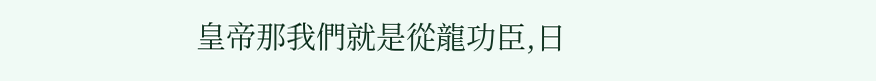皇帝那我們就是從龍功臣,日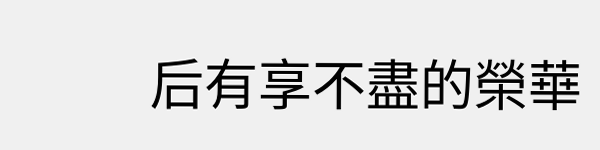后有享不盡的榮華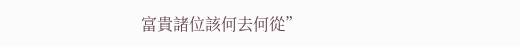富貴諸位該何去何從”